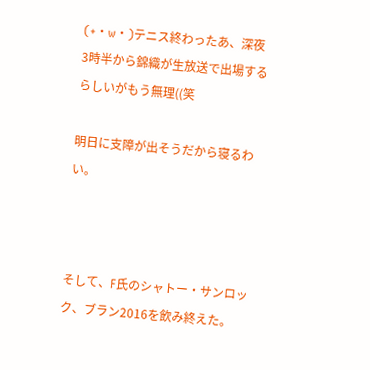(+・w・)テニス終わったあ、深夜3時半から錦織が生放送で出場するらしいがもう無理((笑

明日に支障が出そうだから寝るわい。



そして、F氏のシャトー・サンロック、ブラン2016を飲み終えた。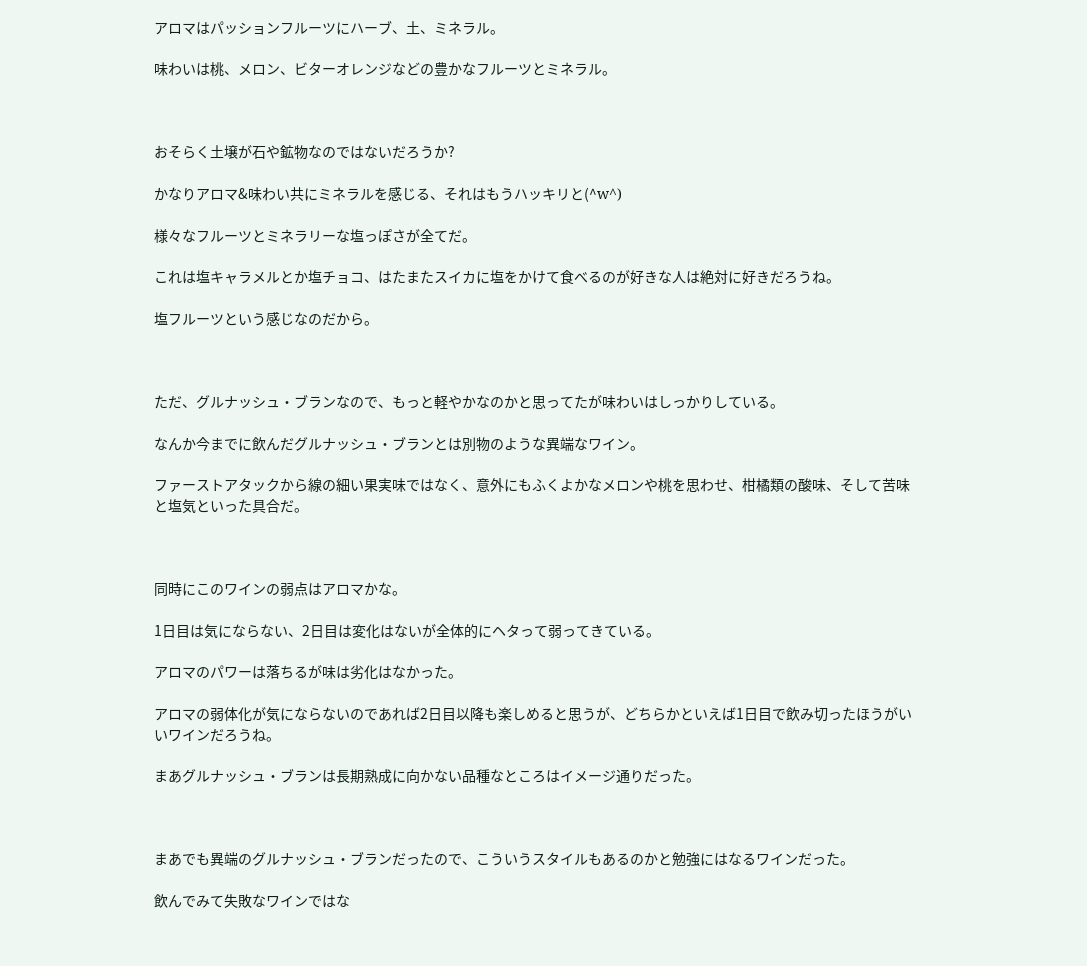アロマはパッションフルーツにハーブ、土、ミネラル。

味わいは桃、メロン、ビターオレンジなどの豊かなフルーツとミネラル。



おそらく土壌が石や鉱物なのではないだろうか?

かなりアロマ&味わい共にミネラルを感じる、それはもうハッキリと(^w^)

様々なフルーツとミネラリーな塩っぽさが全てだ。

これは塩キャラメルとか塩チョコ、はたまたスイカに塩をかけて食べるのが好きな人は絶対に好きだろうね。

塩フルーツという感じなのだから。



ただ、グルナッシュ・ブランなので、もっと軽やかなのかと思ってたが味わいはしっかりしている。

なんか今までに飲んだグルナッシュ・ブランとは別物のような異端なワイン。

ファーストアタックから線の細い果実味ではなく、意外にもふくよかなメロンや桃を思わせ、柑橘類の酸味、そして苦味と塩気といった具合だ。



同時にこのワインの弱点はアロマかな。

1日目は気にならない、2日目は変化はないが全体的にヘタって弱ってきている。

アロマのパワーは落ちるが味は劣化はなかった。

アロマの弱体化が気にならないのであれば2日目以降も楽しめると思うが、どちらかといえば1日目で飲み切ったほうがいいワインだろうね。

まあグルナッシュ・ブランは長期熟成に向かない品種なところはイメージ通りだった。



まあでも異端のグルナッシュ・ブランだったので、こういうスタイルもあるのかと勉強にはなるワインだった。

飲んでみて失敗なワインではな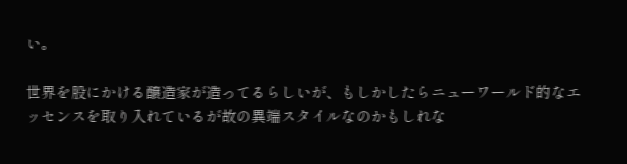い。

世界を股にかける醸造家が造ってるらしいが、もしかしたらニューワールド的なエッセンスを取り入れているが故の異端スタイルなのかもしれな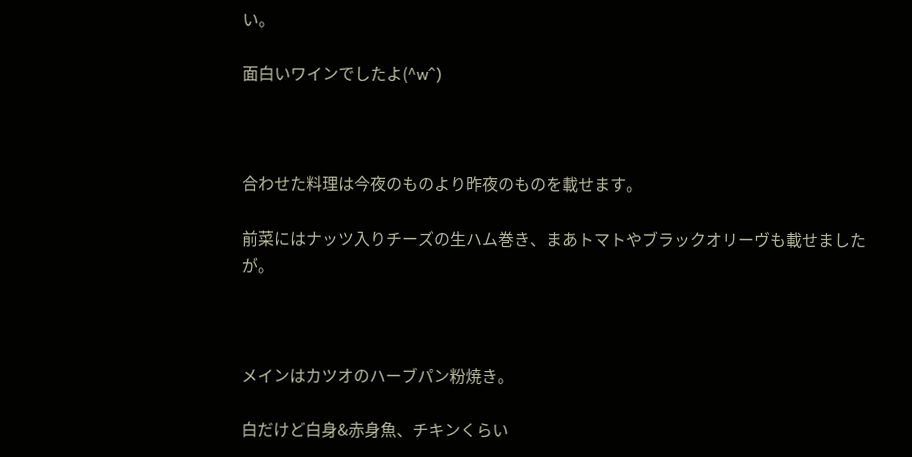い。

面白いワインでしたよ(^w^)



合わせた料理は今夜のものより昨夜のものを載せます。

前菜にはナッツ入りチーズの生ハム巻き、まあトマトやブラックオリーヴも載せましたが。



メインはカツオのハーブパン粉焼き。

白だけど白身&赤身魚、チキンくらい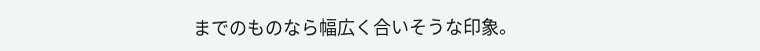までのものなら幅広く合いそうな印象。